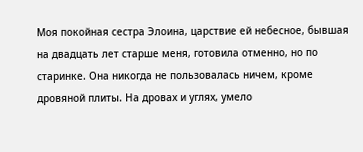Моя покойная сестра Элоина, царствие ей небесное, бывшая на двадцать лет старше меня, готовила отменно, но по старинке. Она никогда не пользовалась ничем, кроме дровяной плиты. На дровах и углях, умело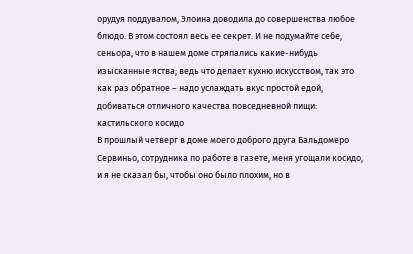орудуя поддувалом, Элоина доводила до совершенства любое блюдо. В этом состоял весь ее секрет. И не подумайте себе, сеньора, что в нашем доме стряпались какие-нибудь изысканные яства; ведь что делает кухню искусством, так это как раз обратное – надо услаждать вкус простой едой, добиваться отличного качества повседневной пищи: кастильского косидо
В прошлый четверг в доме моего доброго друга Бальдомеро Сервиньо, сотрудника по работе в газете, меня угощали косидо, и я не сказал бы, чтобы оно было плохим, но в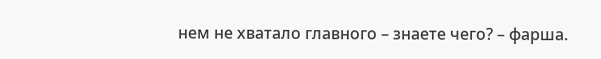нем не хватало главного – знаете чего? – фарша.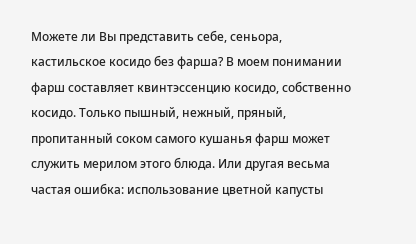Можете ли Вы представить себе, сеньора, кастильское косидо без фарша? В моем понимании фарш составляет квинтэссенцию косидо, собственно косидо. Только пышный, нежный, пряный, пропитанный соком самого кушанья фарш может служить мерилом этого блюда. Или другая весьма частая ошибка: использование цветной капусты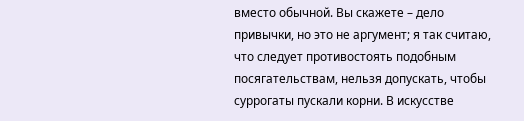вместо обычной. Вы скажете – дело привычки, но это не аргумент; я так считаю, что следует противостоять подобным посягательствам, нельзя допускать, чтобы суррогаты пускали корни. В искусстве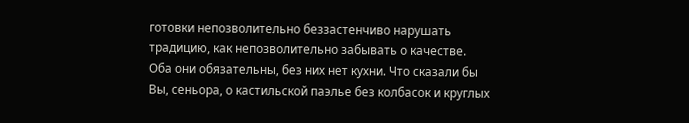готовки непозволительно беззастенчиво нарушать традицию, как непозволительно забывать о качестве. Оба они обязательны, без них нет кухни. Что сказали бы Вы, сеньора, о кастильской паэлье без колбасок и круглых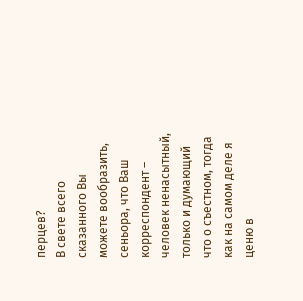перцев?
В свете всего сказанного Вы можете вообразить, сеньора, что Ваш корреспондент – человек ненасытный, только и думающий что о съестном, тогда как на самом деле я ценю в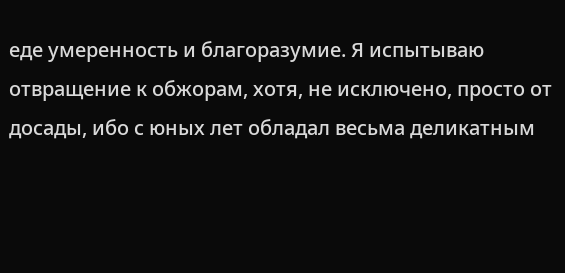еде умеренность и благоразумие. Я испытываю отвращение к обжорам, хотя, не исключено, просто от досады, ибо с юных лет обладал весьма деликатным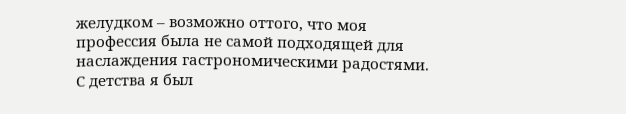желудком – возможно оттого, что моя профессия была не самой подходящей для наслаждения гастрономическими радостями. С детства я был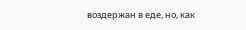воздержан в еде, но, как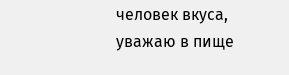человек вкуса, уважаю в пище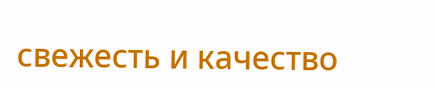свежесть и качество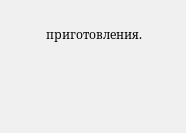приготовления.